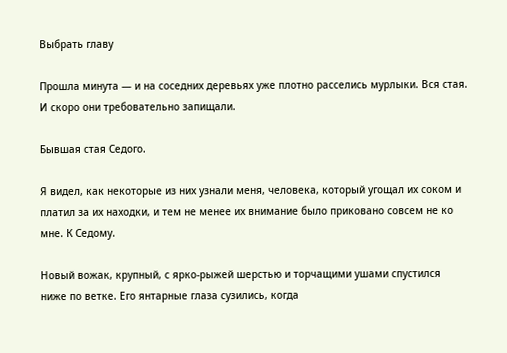Выбрать главу

Прошла минута — и на соседних деревьях уже плотно расселись мурлыки. Вся стая. И скоро они требовательно запищали.

Бывшая стая Седого.

Я видел, как некоторые из них узнали меня, человека, который угощал их соком и платил за их находки, и тем не менее их внимание было приковано совсем не ко мне. К Седому.

Новый вожак, крупный, с ярко-рыжей шерстью и торчащими ушами спустился ниже по ветке. Его янтарные глаза сузились, когда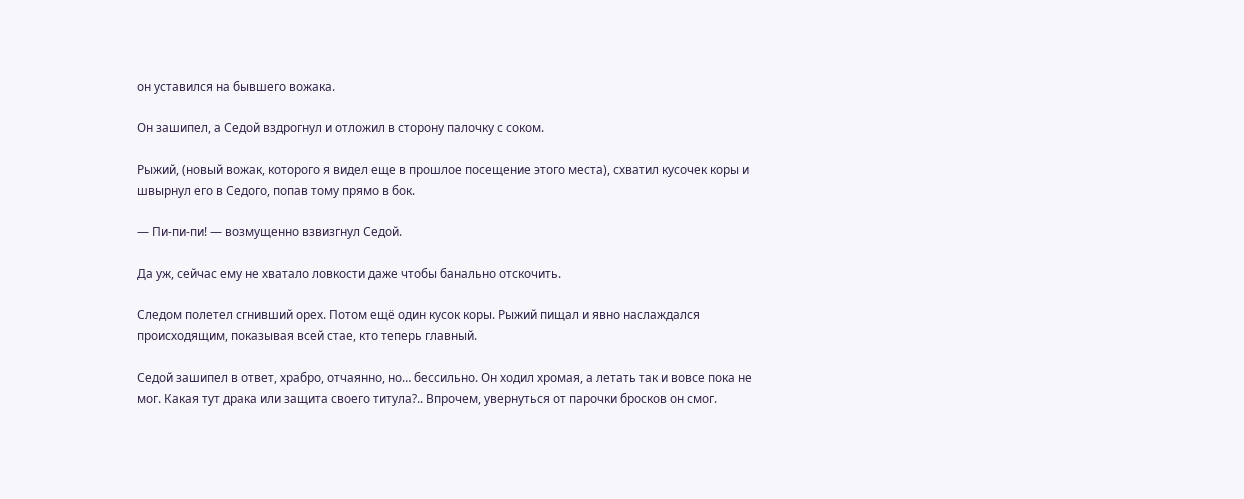он уставился на бывшего вожака.

Он зашипел, а Седой вздрогнул и отложил в сторону палочку с соком.

Рыжий, (новый вожак, которого я видел еще в прошлое посещение этого места), схватил кусочек коры и швырнул его в Седого, попав тому прямо в бок.

— Пи-пи-пи! — возмущенно взвизгнул Седой.

Да уж, сейчас ему не хватало ловкости даже чтобы банально отскочить.

Следом полетел сгнивший орех. Потом ещё один кусок коры. Рыжий пищал и явно наслаждался происходящим, показывая всей стае, кто теперь главный.

Седой зашипел в ответ, храбро, отчаянно, но… бессильно. Он ходил хромая, а летать так и вовсе пока не мог. Какая тут драка или защита своего титула?.. Впрочем, увернуться от парочки бросков он смог.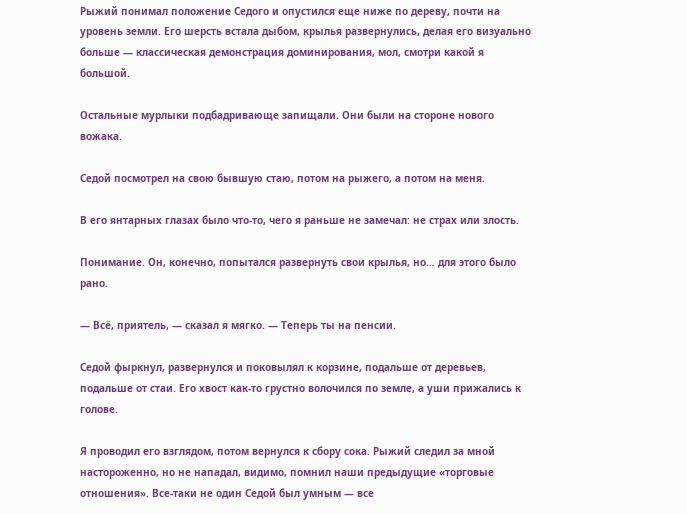Рыжий понимал положение Седого и опустился еще ниже по дереву, почти на уровень земли. Его шерсть встала дыбом, крылья развернулись, делая его визуально больше — классическая демонстрация доминирования, мол, смотри какой я большой.

Остальные мурлыки подбадривающе запищали. Они были на стороне нового вожака.

Седой посмотрел на свою бывшую стаю, потом на рыжего, а потом на меня.

В его янтарных глазах было что-то, чего я раньше не замечал: не страх или злость.

Понимание. Он, конечно, попытался развернуть свои крылья, но… для этого было рано.

— Всё, приятель, — сказал я мягко. — Теперь ты на пенсии.

Седой фыркнул, развернулся и поковылял к корзине, подальше от деревьев, подальше от стаи. Его хвост как-то грустно волочился по земле, а уши прижались к голове.

Я проводил его взглядом, потом вернулся к сбору сока. Рыжий следил за мной настороженно, но не нападал, видимо, помнил наши предыдущие «торговые отношения». Все-таки не один Седой был умным — все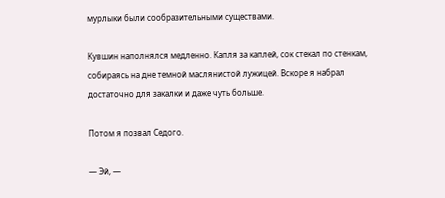мурлыки были сообразительными существами.

Кувшин наполнялся медленно. Капля за каплей, сок стекал по стенкам, собираясь на дне темной маслянистой лужицей. Вскоре я набрал достаточно для закалки и даже чуть больше.

Потом я позвал Седого.

— Эй, —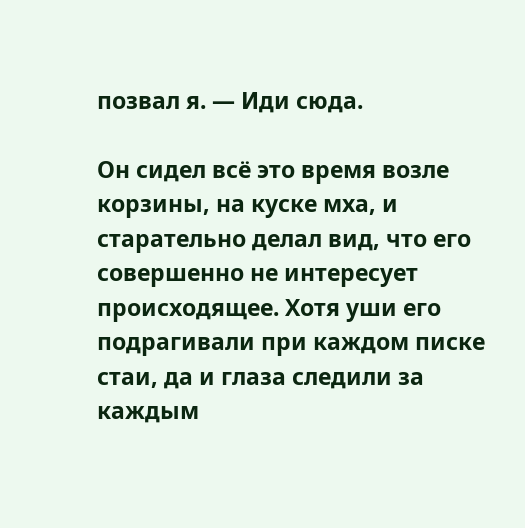позвал я. — Иди сюда.

Он сидел всё это время возле корзины, на куске мха, и старательно делал вид, что его совершенно не интересует происходящее. Хотя уши его подрагивали при каждом писке стаи, да и глаза следили за каждым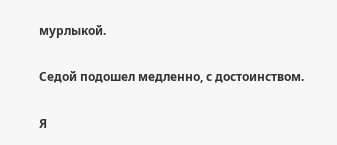мурлыкой.

Седой подошел медленно, с достоинством.

Я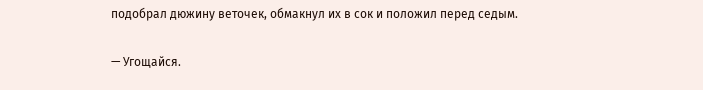подобрал дюжину веточек, обмакнул их в сок и положил перед седым.

— Угощайся.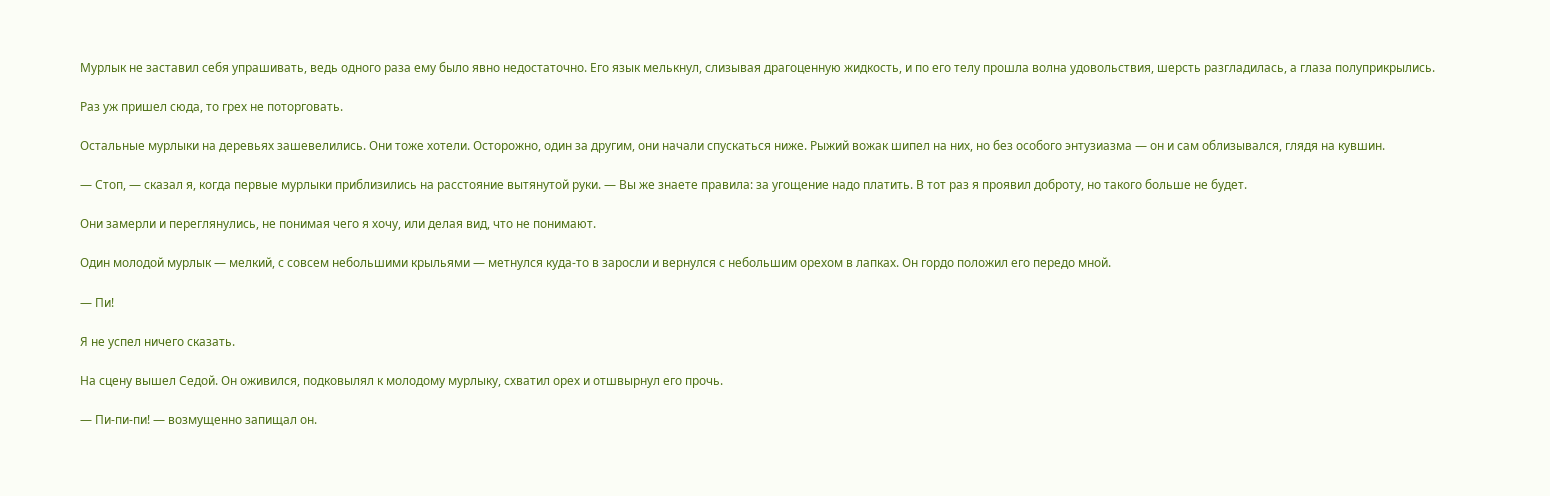Мурлык не заставил себя упрашивать, ведь одного раза ему было явно недостаточно. Его язык мелькнул, слизывая драгоценную жидкость, и по его телу прошла волна удовольствия, шерсть разгладилась, а глаза полуприкрылись.

Раз уж пришел сюда, то грех не поторговать.

Остальные мурлыки на деревьях зашевелились. Они тоже хотели. Осторожно, один за другим, они начали спускаться ниже. Рыжий вожак шипел на них, но без особого энтузиазма — он и сам облизывался, глядя на кувшин.

— Стоп, — сказал я, когда первые мурлыки приблизились на расстояние вытянутой руки. — Вы же знаете правила: за угощение надо платить. В тот раз я проявил доброту, но такого больше не будет.

Они замерли и переглянулись, не понимая чего я хочу, или делая вид, что не понимают.

Один молодой мурлык — мелкий, с совсем небольшими крыльями — метнулся куда-то в заросли и вернулся с небольшим орехом в лапках. Он гордо положил его передо мной.

— Пи!

Я не успел ничего сказать.

На сцену вышел Седой. Он оживился, подковылял к молодому мурлыку, схватил орех и отшвырнул его прочь.

— Пи-пи-пи! — возмущенно запищал он.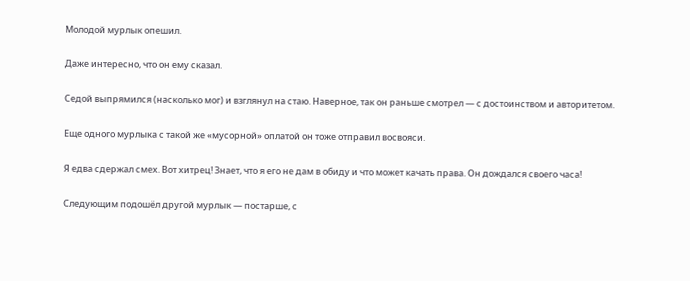Молодой мурлык опешил.

Даже интересно, что он ему сказал.

Седой выпрямился (насколько мог) и взглянул на стаю. Наверное, так он раньше смотрел — с достоинством и авторитетом.

Еще одного мурлыка с такой же «мусорной» оплатой он тоже отправил восвояси.

Я едва сдержал смех. Вот хитрец! Знает, что я его не дам в обиду и что может качать права. Он дождался своего часа!

Следующим подошёл другой мурлык — постарше, с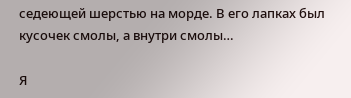седеющей шерстью на морде. В его лапках был кусочек смолы, а внутри смолы…

Я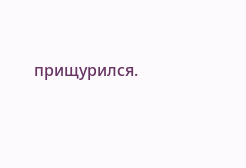прищурился.